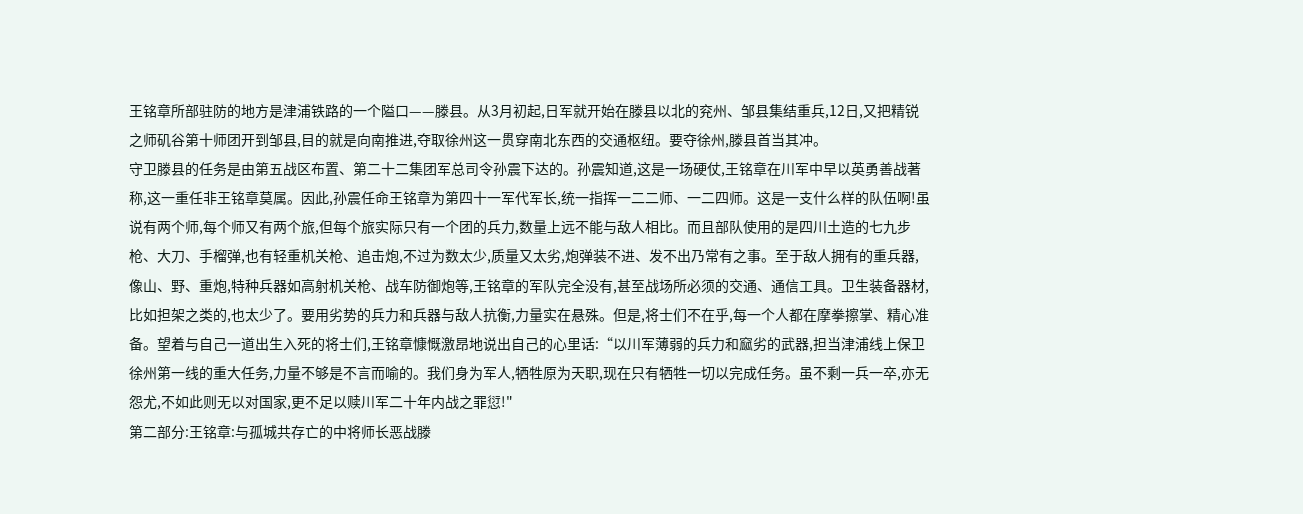王铭章所部驻防的地方是津浦铁路的一个隘口——滕县。从3月初起,日军就开始在滕县以北的兖州、邹县集结重兵,12日,又把精锐之师矶谷第十师团开到邹县,目的就是向南推进,夺取徐州这一贯穿南北东西的交通枢纽。要夺徐州,滕县首当其冲。
守卫滕县的任务是由第五战区布置、第二十二集团军总司令孙震下达的。孙震知道,这是一场硬仗,王铭章在川军中早以英勇善战著称,这一重任非王铭章莫属。因此,孙震任命王铭章为第四十一军代军长,统一指挥一二二师、一二四师。这是一支什么样的队伍啊!虽说有两个师,每个师又有两个旅,但每个旅实际只有一个团的兵力,数量上远不能与敌人相比。而且部队使用的是四川土造的七九步枪、大刀、手榴弹,也有轻重机关枪、追击炮,不过为数太少,质量又太劣,炮弹装不进、发不出乃常有之事。至于敌人拥有的重兵器,像山、野、重炮,特种兵器如高射机关枪、战车防御炮等,王铭章的军队完全没有,甚至战场所必须的交通、通信工具。卫生装备器材,比如担架之类的,也太少了。要用劣势的兵力和兵器与敌人抗衡,力量实在悬殊。但是,将士们不在乎,每一个人都在摩拳擦掌、精心准备。望着与自己一道出生入死的将士们,王铭章慷慨激昂地说出自己的心里话:“以川军薄弱的兵力和窳劣的武器,担当津浦线上保卫徐州第一线的重大任务,力量不够是不言而喻的。我们身为军人,牺牲原为天职,现在只有牺牲一切以完成任务。虽不剩一兵一卒,亦无怨尤,不如此则无以对国家,更不足以赎川军二十年内战之罪愆!"
第二部分:王铭章:与孤城共存亡的中将师长恶战滕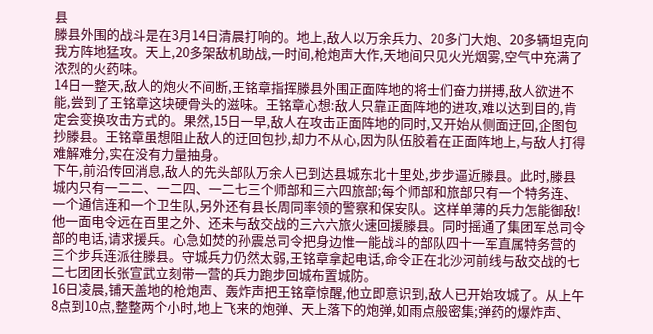县
滕县外围的战斗是在3月14日清晨打响的。地上,敌人以万余兵力、2O多门大炮、20多辆坦克向我方阵地猛攻。天上,20多架敌机助战,一时间,枪炮声大作,天地间只见火光烟雾,空气中充满了浓烈的火药味。
14日一整天,敌人的炮火不间断,王铭章指挥滕县外围正面阵地的将士们奋力拼搏,敌人欲进不能,尝到了王铭章这块硬骨头的滋味。王铭章心想:敌人只靠正面阵地的进攻,难以达到目的,肯定会变换攻击方式的。果然,15日一早,敌人在攻击正面阵地的同时,又开始从侧面迂回,企图包抄滕县。王铭章虽想阻止敌人的迂回包抄,却力不从心,因为队伍胶着在正面阵地上,与敌人打得难解难分,实在没有力量抽身。
下午,前沿传回消息,敌人的先头部队万余人已到达县城东北十里处,步步逼近滕县。此时,滕县城内只有一二二、一二四、一二七三个师部和三六四旅部;每个师部和旅部只有一个特务连、一个通信连和一个卫生队,另外还有县长周同率领的警察和保安队。这样单薄的兵力怎能御敌!他一面电令远在百里之外、还未与敌交战的三六六旅火速回援滕县。同时摇通了集团军总司令部的电话,请求援兵。心急如焚的孙震总司令把身边惟一能战斗的部队四十一军直属特务营的三个步兵连派往滕县。守城兵力仍然太弱,王铭章拿起电话,命令正在北沙河前线与敌交战的七二七团团长张宣武立刻带一营的兵力跑步回城布置城防。
16日凌晨,铺天盖地的枪炮声、轰炸声把王铭章惊醒,他立即意识到,敌人已开始攻城了。从上午8点到10点,整整两个小时,地上飞来的炮弹、天上落下的炮弹,如雨点般密集;弹药的爆炸声、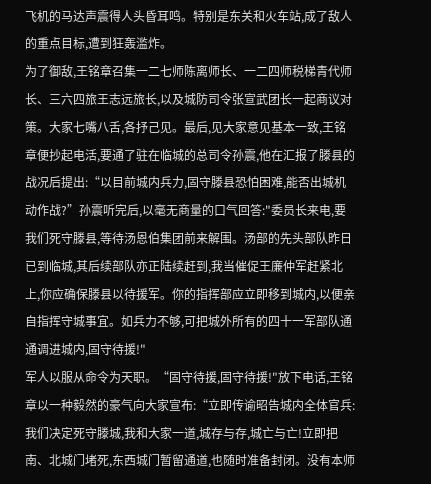飞机的马达声震得人头昏耳鸣。特别是东关和火车站,成了敌人的重点目标,遭到狂轰滥炸。
为了御敌,王铭章召集一二七师陈离师长、一二四师税梯青代师长、三六四旅王志远旅长,以及城防司令张宣武团长一起商议对策。大家七嘴八舌,各抒己见。最后,见大家意见基本一致,王铭章便抄起电活,要通了驻在临城的总司令孙震,他在汇报了滕县的战况后提出:“以目前城内兵力,固守滕县恐怕困难,能否出城机动作战?”孙震听完后,以毫无商量的口气回答:"委员长来电,要我们死守滕县,等待汤恩伯集团前来解围。汤部的先头部队昨日已到临城,其后续部队亦正陆续赶到,我当催促王廉仲军赶紧北上,你应确保滕县以待援军。你的指挥部应立即移到城内,以便亲自指挥守城事宜。如兵力不够,可把城外所有的四十一军部队通通调进城内,固守待援!"
军人以服从命令为天职。“固守待援,固守待援!"放下电话,王铭章以一种毅然的豪气向大家宣布:“立即传谕昭告城内全体官兵:我们决定死守滕城,我和大家一道,城存与存,城亡与亡!立即把南、北城门堵死,东西城门暂留通道,也随时准备封闭。没有本师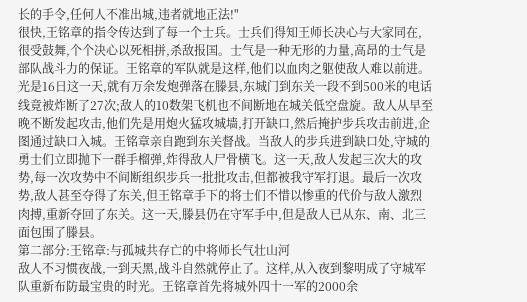长的手令,任何人不准出城,违者就地正法!"
很快,王铭章的指令传达到了每一个士兵。士兵们得知王师长决心与大家同在,很受鼓舞,个个决心以死相拼,杀敌报国。士气是一种无形的力量,高昂的士气是部队战斗力的保证。王铭章的军队就是这样,他们以血肉之躯使敌人难以前进。光是16日这一天,就有万余发炮弹落在滕县,东城门到东关一段不到500米的电话线竟被炸断了27次;敌人的10数架飞机也不间断地在城关低空盘旋。敌人从早至晚不断发起攻击,他们先是用炮火猛攻城墙,打开缺口,然后掩护步兵攻击前进,企图通过缺口入城。王铭章亲自跑到东关督战。当敌人的步兵进到缺口处,守城的勇士们立即抛下一群手榴弹,炸得敌人尸骨横飞。这一天,敌人发起三次大的攻势,每一次攻势中不间断组织步兵一批批攻击,但都被我守军打退。最后一次攻势,敌人甚至夺得了东关,但王铭章手下的将士们不惜以惨重的代价与敌人激烈肉搏,重新夺回了东关。这一天,滕县仍在守军手中,但是敌人已从东、南、北三面包围了滕县。
第二部分:王铭章:与孤城共存亡的中将师长气壮山河
敌人不习惯夜战,一到天黑,战斗自然就停止了。这样,从入夜到黎明成了守城军队重新布防最宝贵的时光。王铭章首先将城外四十一军的2000余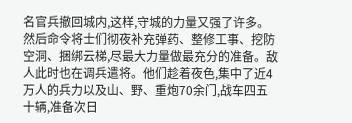名官兵撤回城内,这样,守城的力量又强了许多。然后命令将士们彻夜补充弹药、整修工事、挖防空洞、捆绑云梯,尽最大力量做最充分的准备。敌人此时也在调兵遣将。他们趁着夜色,集中了近4万人的兵力以及山、野、重炮70余门,战车四五十辆,准备次日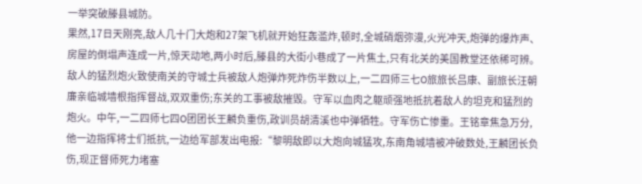一举突破滕县城防。
果然,17日天刚亮,敌人几十门大炮和27架飞机就开始狂轰滥炸,顿时,全城硝烟弥漫,火光冲天,炮弹的爆炸声、房屋的倒塌声连成一片,惊天动地,两小时后,滕县的大街小巷成了一片焦土,只有北关的美国教堂还依稀可辨。敌人的猛烈炮火致使南关的守城士兵被敌人炮弹炸死炸伤半数以上,一二四师三七O旅旅长吕康、副旅长汪朝廉亲临城墙根指挥督战,双双重伤;东关的工事被敌摧毁。守军以血肉之躯顽强地抵抗着敌人的坦克和猛烈的炮火。中午,一二四师七四O团团长王麟负重伤,政训员胡清溪也中弹牺牲。守军伤亡惨重。王铭章焦急万分,他一边指挥将士们抵抗,一边给军部发出电报:“黎明敌即以大炮向城猛攻,东南角城墙被冲破数处,王麟团长负伤,现正督师死力堵塞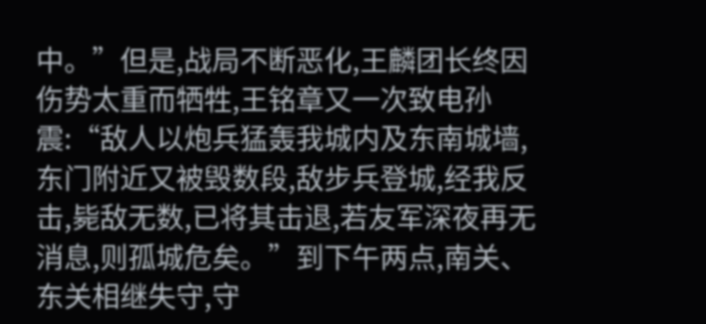中。”但是,战局不断恶化,王麟团长终因伤势太重而牺牲,王铭章又一次致电孙震:“敌人以炮兵猛轰我城内及东南城墙,东门附近又被毁数段,敌步兵登城,经我反击,毙敌无数,已将其击退,若友军深夜再无消息,则孤城危矣。”到下午两点,南关、东关相继失守,守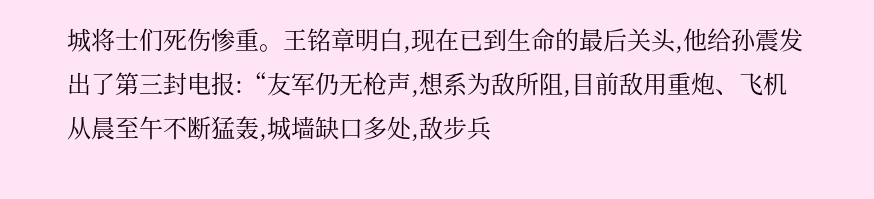城将士们死伤惨重。王铭章明白,现在已到生命的最后关头,他给孙震发出了第三封电报:“友军仍无枪声,想系为敌所阻,目前敌用重炮、飞机从晨至午不断猛轰,城墙缺口多处,敌步兵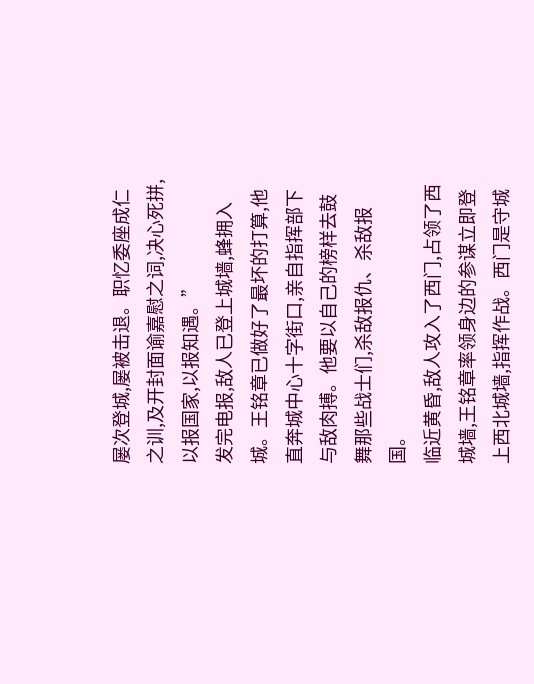屡次登城,屡被击退。职忆委座成仁之训,及开封面谕嘉慰之词,决心死拼,以报国家,以报知遇。”
发完电报,敌人已登上城墙,蜂拥入城。王铭章已做好了最坏的打算,他直奔城中心十字街口,亲自指挥部下与敌肉搏。他要以自己的榜样去鼓舞那些战士们,杀敌报仇、杀敌报国。
临近黄昏,敌人攻入了西门,占领了西城墙,王铭章率领身边的参谋立即登上西北城墙,指挥作战。西门是守城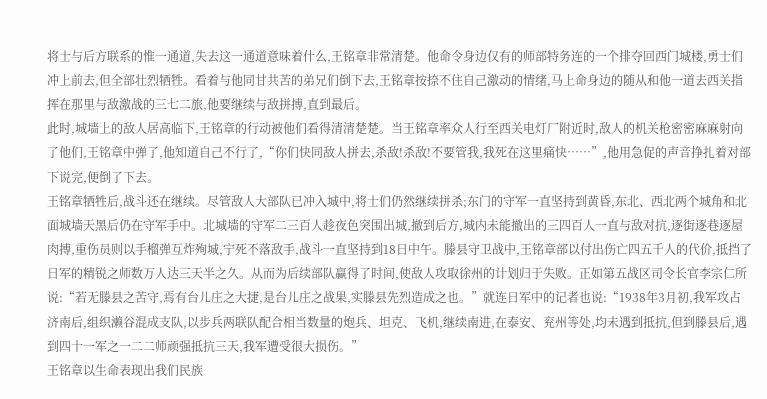将士与后方联系的惟一通道,失去这一通道意味着什么,王铭章非常清楚。他命令身边仅有的师部特务连的一个排夺回西门城楼,勇士们冲上前去,但全部壮烈牺牲。看着与他同甘共苦的弟兄们倒下去,王铭章按捺不住自己激动的情绪,马上命身边的随从和他一道去西关指挥在那里与敌激战的三七二旅,他要继续与敌拼搏,直到最后。
此时,城墙上的敌人居高临下,王铭章的行动被他们看得清清楚楚。当王铭章率众人行至西关电灯厂附近时,敌人的机关枪密密麻麻射向了他们,王铭章中弹了,他知道自己不行了,“你们快同敌人拼去,杀敌!杀敌!不要管我,我死在这里痛快……”,他用急促的声音挣扎着对部下说完,便倒了下去。
王铭章牺牲后,战斗还在继续。尽管敌人大部队已冲入城中,将士们仍然继续拼杀;东门的守军一直坚持到黄昏,东北、西北两个城角和北面城墙天黑后仍在守军手中。北城墙的守军二三百人趁夜色突围出城,撤到后方,城内未能撤出的三四百人一直与敌对抗,逐街逐巷逐屋肉搏,重伤员则以手榴弹互炸殉城,宁死不落敌手,战斗一直坚持到18日中午。滕县守卫战中,王铭章部以付出伤亡四五千人的代价,抵挡了日军的精锐之师数万人达三天半之久。从而为后续部队赢得了时间,使敌人攻取徐州的计划归于失败。正如第五战区司令长官李宗仁所说:“若无滕县之苦守,焉有台儿庄之大捷,是台儿庄之战果,实滕县先烈造成之也。”就连日军中的记者也说:“1938年3月初,我军攻占济南后,组织濑谷混成支队,以步兵两联队配合相当数量的炮兵、坦克、飞机,继续南进,在泰安、兖州等处,均未遇到抵抗,但到滕县后,遇到四十一军之一二二师顽强抵抗三天,我军遭受很大损伤。”
王铭章以生命表现出我们民族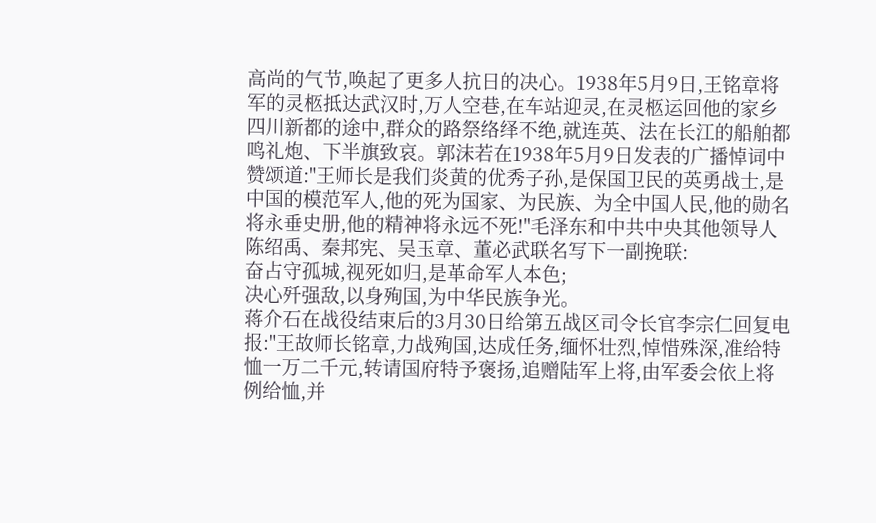高尚的气节,唤起了更多人抗日的决心。1938年5月9日,王铭章将军的灵柩抵达武汉时,万人空巷,在车站迎灵,在灵柩运回他的家乡四川新都的途中,群众的路祭络绎不绝,就连英、法在长江的船舶都鸣礼炮、下半旗致哀。郭沫若在1938年5月9日发表的广播悼词中赞颂道:"王师长是我们炎黄的优秀子孙,是保国卫民的英勇战士,是中国的模范军人,他的死为国家、为民族、为全中国人民,他的勋名将永垂史册,他的精神将永远不死!"毛泽东和中共中央其他领导人陈绍禹、秦邦宪、吴玉章、董必武联名写下一副挽联:
奋占守孤城,视死如归,是革命军人本色;
决心歼强敌,以身殉国,为中华民族争光。
蒋介石在战役结束后的3月30日给第五战区司令长官李宗仁回复电报:"王故师长铭章,力战殉国,达成任务,缅怀壮烈,悼惜殊深,准给特恤一万二千元,转请国府特予褒扬,追赠陆军上将,由军委会依上将例给恤,并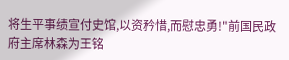将生平事绩宣付史馆,以资矜惜,而慰忠勇!"前国民政府主席林森为王铭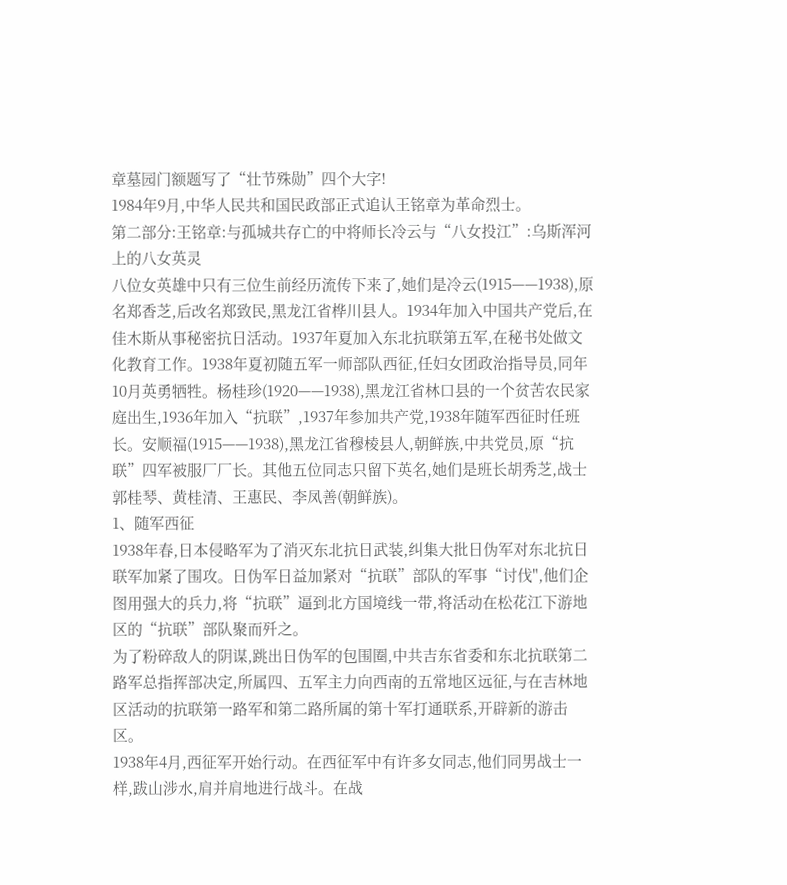章墓园门额题写了“壮节殊勋”四个大字!
1984年9月,中华人民共和国民政部正式追认王铭章为革命烈士。
第二部分:王铭章:与孤城共存亡的中将师长冷云与“八女投江”:乌斯浑河上的八女英灵
八位女英雄中只有三位生前经历流传下来了,她们是冷云(1915——1938),原名郑香芝,后改名郑致民,黑龙江省桦川县人。1934年加入中国共产党后,在佳木斯从事秘密抗日活动。1937年夏加入东北抗联第五军,在秘书处做文化教育工作。1938年夏初随五军一师部队西征,任妇女团政治指导员,同年10月英勇牺牲。杨桂珍(1920——1938),黑龙江省林口县的一个贫苦农民家庭出生,1936年加入“抗联”,1937年参加共产党,1938年随军西征时任班长。安顺福(1915——1938),黑龙江省穆棱县人,朝鲜族,中共党员,原“抗联”四军被服厂厂长。其他五位同志只留下英名,她们是班长胡秀芝,战士郭桂琴、黄桂清、王惠民、李凤善(朝鲜族)。
1、随军西征
1938年春,日本侵略军为了消灭东北抗日武装,纠集大批日伪军对东北抗日联军加紧了围攻。日伪军日益加紧对“抗联”部队的军事“讨伐",他们企图用强大的兵力,将“抗联”逼到北方国境线一带,将活动在松花江下游地区的“抗联”部队聚而歼之。
为了粉碎敌人的阴谋,跳出日伪军的包围圈,中共吉东省委和东北抗联第二路军总指挥部决定,所属四、五军主力向西南的五常地区远征,与在吉林地区活动的抗联第一路军和第二路所属的第十军打通联系,开辟新的游击区。
1938年4月,西征军开始行动。在西征军中有许多女同志,他们同男战士一样,跋山涉水,肩并肩地进行战斗。在战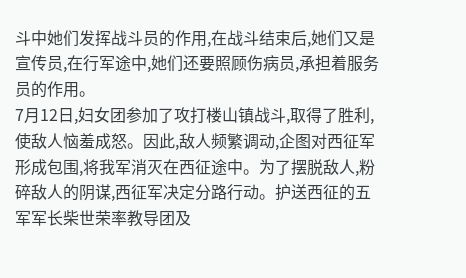斗中她们发挥战斗员的作用,在战斗结束后,她们又是宣传员,在行军途中,她们还要照顾伤病员,承担着服务员的作用。
7月12日,妇女团参加了攻打楼山镇战斗,取得了胜利,使敌人恼羞成怒。因此,敌人频繁调动,企图对西征军形成包围,将我军消灭在西征途中。为了摆脱敌人,粉碎敌人的阴谋,西征军决定分路行动。护送西征的五军军长柴世荣率教导团及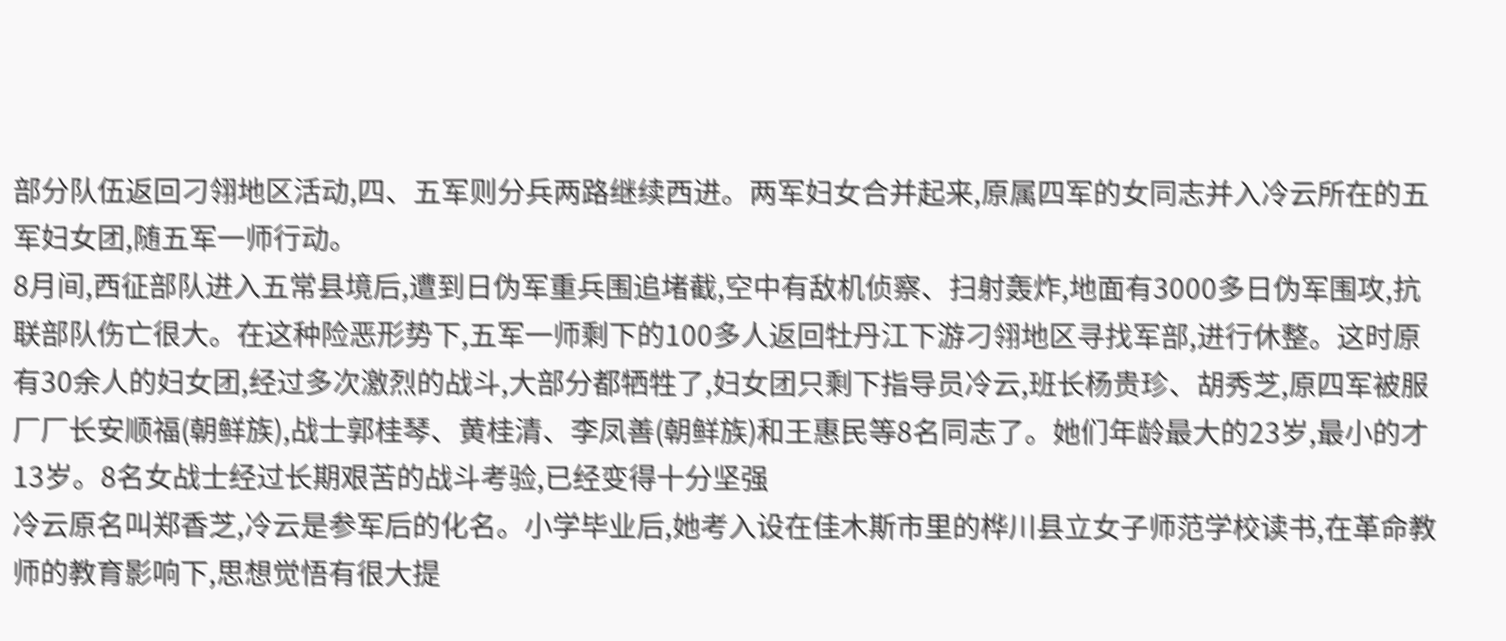部分队伍返回刁翎地区活动,四、五军则分兵两路继续西进。两军妇女合并起来,原属四军的女同志并入冷云所在的五军妇女团,随五军一师行动。
8月间,西征部队进入五常县境后,遭到日伪军重兵围追堵截,空中有敌机侦察、扫射轰炸,地面有3000多日伪军围攻,抗联部队伤亡很大。在这种险恶形势下,五军一师剩下的100多人返回牡丹江下游刁翎地区寻找军部,进行休整。这时原有30余人的妇女团,经过多次激烈的战斗,大部分都牺牲了,妇女团只剩下指导员冷云,班长杨贵珍、胡秀芝,原四军被服厂厂长安顺福(朝鲜族),战士郭桂琴、黄桂清、李凤善(朝鲜族)和王惠民等8名同志了。她们年龄最大的23岁,最小的才13岁。8名女战士经过长期艰苦的战斗考验,已经变得十分坚强
冷云原名叫郑香芝,冷云是参军后的化名。小学毕业后,她考入设在佳木斯市里的桦川县立女子师范学校读书,在革命教师的教育影响下,思想觉悟有很大提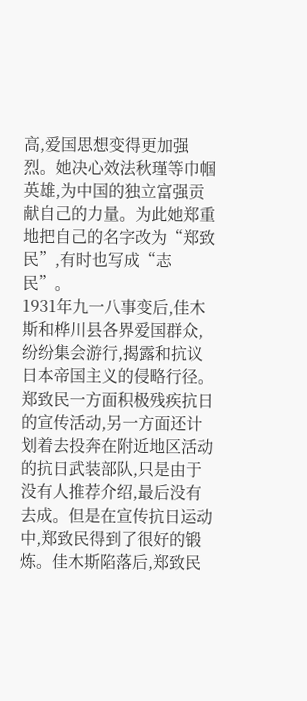高,爱国思想变得更加强烈。她决心效法秋瑾等巾帼英雄,为中国的独立富强贡献自己的力量。为此她郑重地把自己的名字改为“郑致民”,有时也写成“志民”。
1931年九一八事变后,佳木斯和桦川县各界爱国群众,纷纷集会游行,揭露和抗议日本帝国主义的侵略行径。郑致民一方面积极残疾抗日的宣传活动,另一方面还计划着去投奔在附近地区活动的抗日武装部队,只是由于没有人推荐介绍,最后没有去成。但是在宣传抗日运动中,郑致民得到了很好的锻炼。佳木斯陷落后,郑致民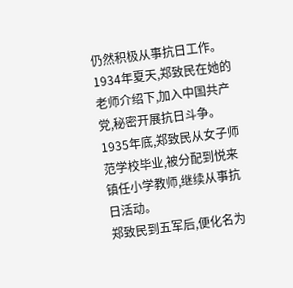仍然积极从事抗日工作。1934年夏天,郑致民在她的老师介绍下,加入中国共产党,秘密开展抗日斗争。1935年底,郑致民从女子师范学校毕业,被分配到悦来镇任小学教师,继续从事抗日活动。
郑致民到五军后,便化名为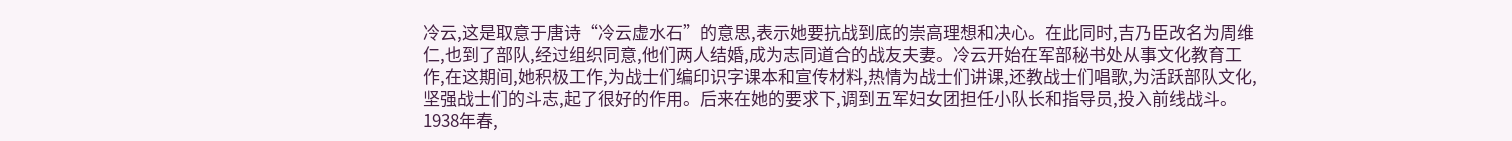冷云,这是取意于唐诗“冷云虚水石”的意思,表示她要抗战到底的崇高理想和决心。在此同时,吉乃臣改名为周维仁,也到了部队,经过组织同意,他们两人结婚,成为志同道合的战友夫妻。冷云开始在军部秘书处从事文化教育工作,在这期间,她积极工作,为战士们编印识字课本和宣传材料,热情为战士们讲课,还教战士们唱歌,为活跃部队文化,坚强战士们的斗志,起了很好的作用。后来在她的要求下,调到五军妇女团担任小队长和指导员,投入前线战斗。
1938年春,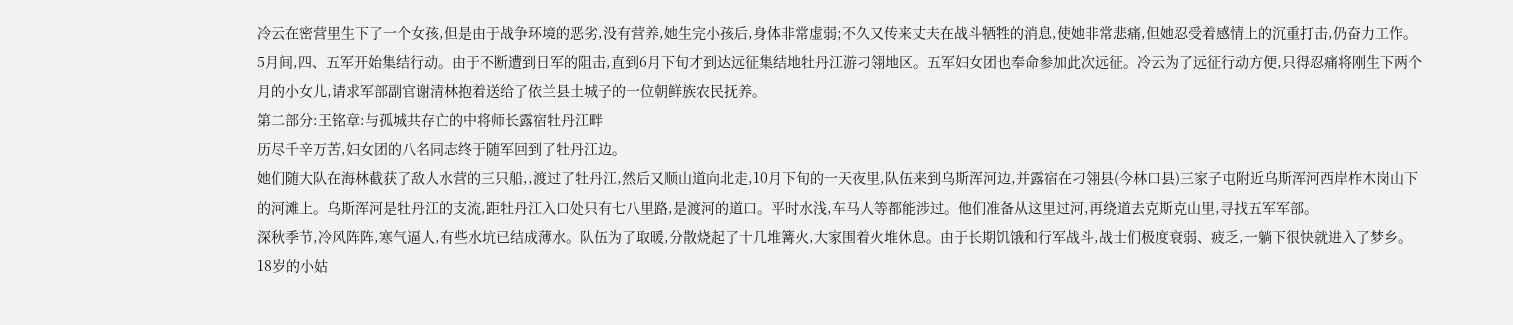冷云在密营里生下了一个女孩,但是由于战争环境的恶劣,没有营养,她生完小孩后,身体非常虚弱;不久又传来丈夫在战斗牺牲的消息,使她非常悲痛,但她忍受着感情上的沉重打击,仍奋力工作。
5月间,四、五军开始集结行动。由于不断遭到日军的阻击,直到6月下旬才到达远征集结地牡丹江游刁翎地区。五军妇女团也奉命参加此次远征。冷云为了远征行动方便,只得忍痛将刚生下两个月的小女儿,请求军部副官谢清林抱着送给了依兰县土城子的一位朝鲜族农民抚养。
第二部分:王铭章:与孤城共存亡的中将师长露宿牡丹江畔
历尽千辛万苦,妇女团的八名同志终于随军回到了牡丹江边。
她们随大队在海林截获了敌人水营的三只船,,渡过了牡丹江,然后又顺山道向北走,10月下旬的一天夜里,队伍来到乌斯浑河边,并露宿在刁翎县(今林口县)三家子屯附近乌斯浑河西岸柞木岗山下的河滩上。乌斯浑河是牡丹江的支流,距牡丹江入口处只有七八里路,是渡河的道口。平时水浅,车马人等都能涉过。他们准备从这里过河,再绕道去克斯克山里,寻找五军军部。
深秋季节,冷风阵阵,寒气逼人,有些水坑已结成薄水。队伍为了取暖,分散烧起了十几堆篝火,大家围着火堆休息。由于长期饥饿和行军战斗,战士们极度衰弱、疲乏,一躺下很快就进入了梦乡。
18岁的小姑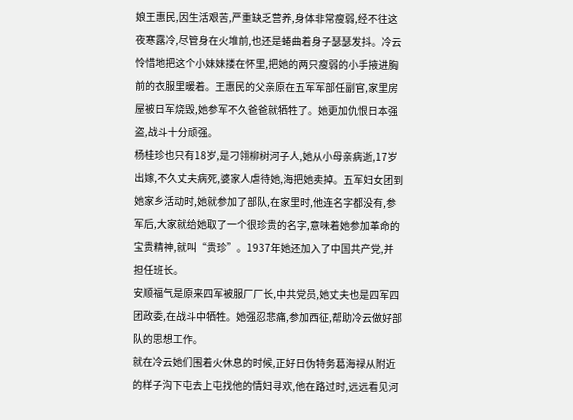娘王惠民,因生活艰苦,严重缺乏营养,身体非常瘦弱,经不往这夜寒露冷,尽管身在火堆前,也还是蜷曲着身子瑟瑟发抖。冷云怜惜地把这个小妹妹搂在怀里,把她的两只瘦弱的小手掖进胸前的衣服里暖着。王惠民的父亲原在五军军部任副官,家里房屋被日军烧毁,她参军不久爸爸就牺牲了。她更加仇恨日本强盗,战斗十分顽强。
杨桂珍也只有18岁,是刁翎柳树河子人,她从小母亲病逝,17岁出嫁,不久丈夫病死,婆家人虐待她,海把她卖掉。五军妇女团到她家乡活动时,她就参加了部队,在家里时,他连名字都没有,参军后,大家就给她取了一个很珍贵的名字,意味着她参加革命的宝贵精神,就叫“贵珍”。1937年她还加入了中国共产党,并担任班长。
安顺福气是原来四军被服厂厂长,中共党员,她丈夫也是四军四团政委,在战斗中牺牲。她强忍悲痛,参加西征,帮助冷云做好部队的思想工作。
就在冷云她们围着火休息的时候,正好日伪特务葛海禄从附近的样子沟下屯去上屯找他的情妇寻欢,他在路过时,远远看见河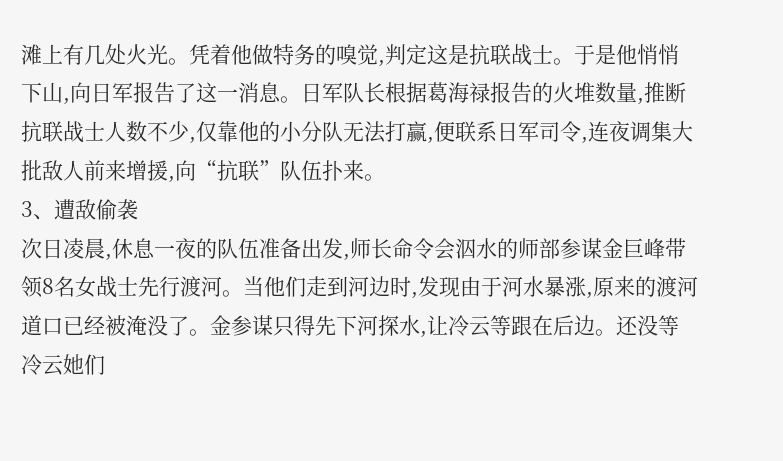滩上有几处火光。凭着他做特务的嗅觉,判定这是抗联战士。于是他悄悄下山,向日军报告了这一消息。日军队长根据葛海禄报告的火堆数量,推断抗联战士人数不少,仅靠他的小分队无法打赢,便联系日军司令,连夜调集大批敌人前来增援,向“抗联”队伍扑来。
3、遭敌偷袭
次日凌晨,休息一夜的队伍准备出发,师长命令会泅水的师部参谋金巨峰带领8名女战士先行渡河。当他们走到河边时,发现由于河水暴涨,原来的渡河道口已经被淹没了。金参谋只得先下河探水,让冷云等跟在后边。还没等冷云她们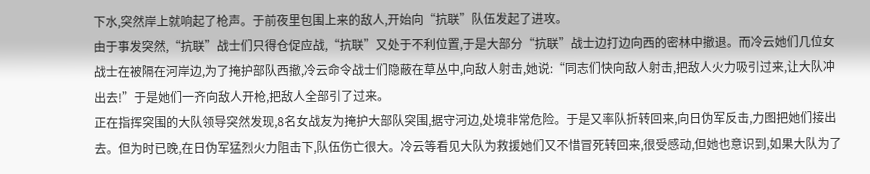下水,突然岸上就响起了枪声。于前夜里包围上来的敌人,开始向“抗联”队伍发起了进攻。
由于事发突然,“抗联”战士们只得仓促应战,“抗联”又处于不利位置,于是大部分“抗联”战士边打边向西的密林中撤退。而冷云她们几位女战士在被隔在河岸边,为了掩护部队西撤,冷云命令战士们隐蔽在草丛中,向敌人射击,她说:“同志们快向敌人射击,把敌人火力吸引过来,让大队冲出去!”于是她们一齐向敌人开枪,把敌人全部引了过来。
正在指挥突围的大队领导突然发现,8名女战友为掩护大部队突围,据守河边,处境非常危险。于是又率队折转回来,向日伪军反击,力图把她们接出去。但为时已晚,在日伪军猛烈火力阻击下,队伍伤亡很大。冷云等看见大队为救援她们又不惜冒死转回来,很受感动,但她也意识到,如果大队为了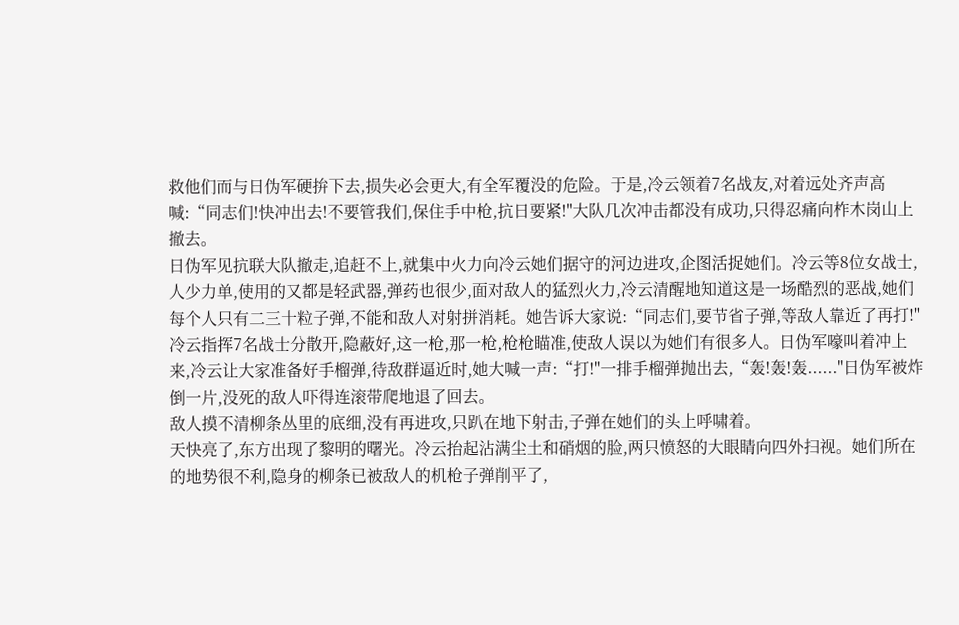救他们而与日伪军硬拚下去,损失必会更大,有全军覆没的危险。于是,冷云领着7名战友,对着远处齐声高喊:“同志们!快冲出去!不要管我们,保住手中枪,抗日要紧!"大队几次冲击都没有成功,只得忍痛向柞木岗山上撤去。
日伪军见抗联大队撤走,追赶不上,就集中火力向冷云她们据守的河边进攻,企图活捉她们。冷云等8位女战士,人少力单,使用的又都是轻武器,弹药也很少,面对敌人的猛烈火力,冷云清醒地知道这是一场酷烈的恶战,她们每个人只有二三十粒子弹,不能和敌人对射拼消耗。她告诉大家说:“同志们,要节省子弹,等敌人靠近了再打!"冷云指挥7名战士分散开,隐蔽好,这一枪,那一枪,枪枪瞄准,使敌人误以为她们有很多人。日伪军嚎叫着冲上来,冷云让大家准备好手榴弹,待敌群逼近时,她大喊一声:“打!"一排手榴弹抛出去,“轰!轰!轰......"日伪军被炸倒一片,没死的敌人吓得连滚带爬地退了回去。
敌人摸不清柳条丛里的底细,没有再进攻,只趴在地下射击,子弹在她们的头上呼啸着。
天快亮了,东方出现了黎明的曙光。冷云抬起沾满尘土和硝烟的脸,两只愤怒的大眼睛向四外扫视。她们所在的地势很不利,隐身的柳条已被敌人的机枪子弹削平了,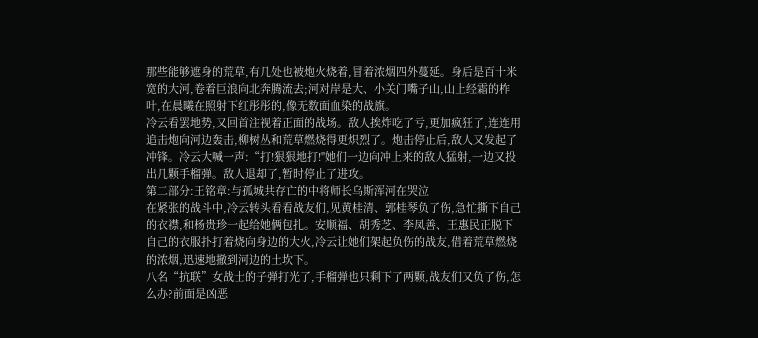那些能够遮身的荒草,有几处也被炮火烧着,冒着浓烟四外蔓延。身后是百十米宽的大河,卷着巨浪向北奔腾流去;河对岸是大、小关门嘴子山,山上经霜的柞叶,在晨曦在照射下红彤彤的,像无数面血染的战旗。
冷云看罢地势,又回首注视着正面的战场。敌人挨炸吃了亏,更加疯狂了,连连用追击炮向河边轰击,柳树丛和荒草燃烧得更炽烈了。炮击停止后,敌人又发起了冲锋。冷云大喊一声:“打!狠狠地打!"她们一边向冲上来的敌人猛射,一边又投出几颗手榴弹。敌人退却了,暂时停止了进攻。
第二部分:王铭章:与孤城共存亡的中将师长乌斯浑河在哭泣
在紧张的战斗中,冷云转头看看战友们,见黄桂清、郭桂琴负了伤,急忙撕下自己的衣襟,和杨贵珍一起给她俩包扎。安顺福、胡秀芝、李凤善、王惠民正脱下自己的衣服扑打着烧向身边的大火,冷云让她们架起负伤的战友,借着荒草燃烧的浓烟,迅速地撤到河边的土坎下。
八名“抗联”女战士的子弹打光了,手榴弹也只剩下了两颗,战友们又负了伤,怎么办?前面是凶恶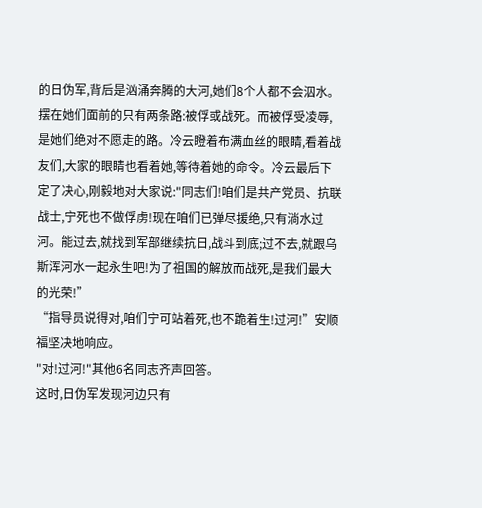的日伪军,背后是汹涌奔腾的大河,她们8个人都不会泅水。摆在她们面前的只有两条路:被俘或战死。而被俘受凌辱,是她们绝对不愿走的路。冷云瞪着布满血丝的眼睛,看着战友们,大家的眼睛也看着她,等待着她的命令。冷云最后下定了决心,刚毅地对大家说:"同志们!咱们是共产党员、抗联战士,宁死也不做俘虏!现在咱们已弹尽援绝,只有淌水过河。能过去,就找到军部继续抗日,战斗到底;过不去,就跟乌斯浑河水一起永生吧!为了祖国的解放而战死,是我们最大的光荣!”
“指导员说得对,咱们宁可站着死,也不跪着生!过河!”安顺福坚决地响应。
"对!过河!"其他6名同志齐声回答。
这时,日伪军发现河边只有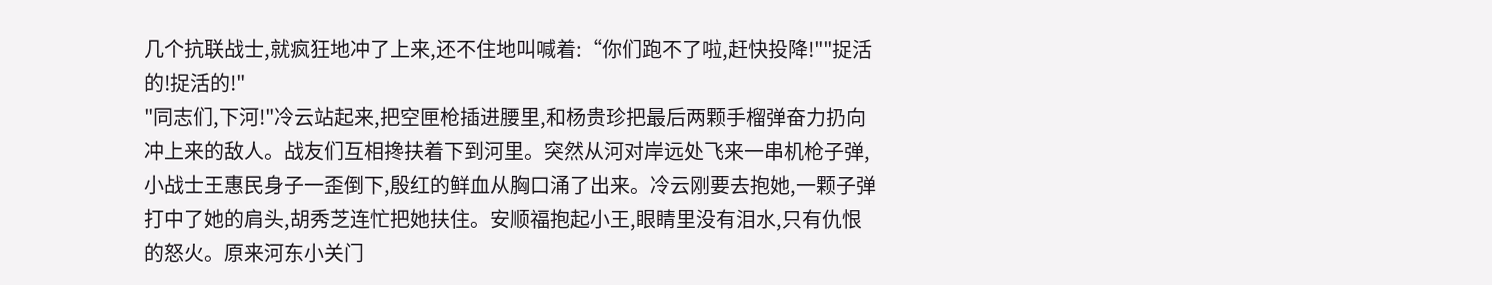几个抗联战士,就疯狂地冲了上来,还不住地叫喊着:“你们跑不了啦,赶快投降!""捉活的!捉活的!"
"同志们,下河!"冷云站起来,把空匣枪插进腰里,和杨贵珍把最后两颗手榴弹奋力扔向冲上来的敌人。战友们互相搀扶着下到河里。突然从河对岸远处飞来一串机枪子弹,小战士王惠民身子一歪倒下,殷红的鲜血从胸口涌了出来。冷云刚要去抱她,一颗子弹打中了她的肩头,胡秀芝连忙把她扶住。安顺福抱起小王,眼睛里没有泪水,只有仇恨的怒火。原来河东小关门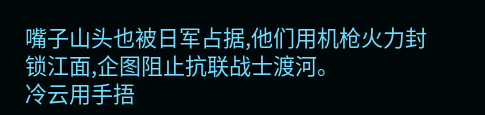嘴子山头也被日军占据,他们用机枪火力封锁江面,企图阻止抗联战士渡河。
冷云用手捂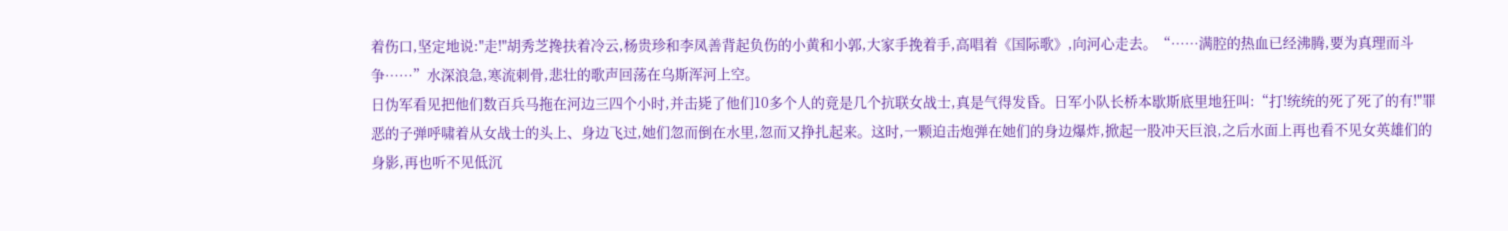着伤口,坚定地说:"走!"胡秀芝搀扶着冷云,杨贵珍和李凤善背起负伤的小黄和小郭,大家手挽着手,高唱着《国际歌》,向河心走去。“……满腔的热血已经沸腾,要为真理而斗争……”水深浪急,寒流刺骨,悲壮的歌声回荡在乌斯浑河上空。
日伪军看见把他们数百兵马拖在河边三四个小时,并击毙了他们10多个人的竟是几个抗联女战士,真是气得发昏。日军小队长桥本歇斯底里地狂叫:“打!统统的死了死了的有!"罪恶的子弹呼啸着从女战士的头上、身边飞过,她们忽而倒在水里,忽而又挣扎起来。这时,一颗迫击炮弹在她们的身边爆炸,掀起一股冲天巨浪,之后水面上再也看不见女英雄们的身影,再也听不见低沉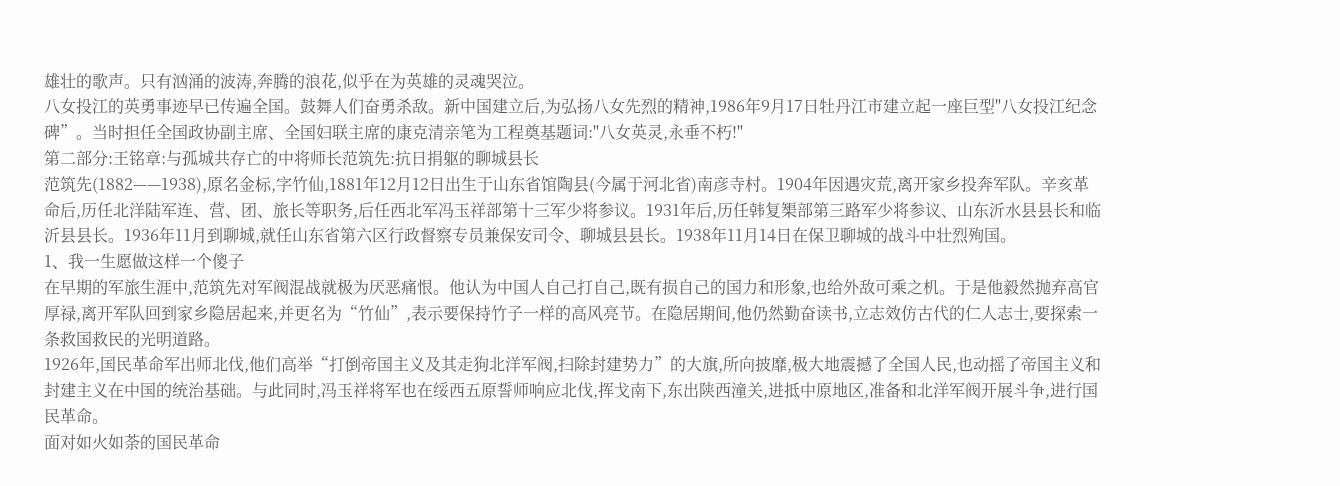雄壮的歌声。只有汹涌的波涛,奔腾的浪花,似乎在为英雄的灵魂哭泣。
八女投江的英勇事迹早已传遍全国。鼓舞人们奋勇杀敌。新中国建立后,为弘扬八女先烈的精神,1986年9月17日牡丹江市建立起一座巨型"八女投江纪念碑”。当时担任全国政协副主席、全国妇联主席的康克清亲笔为工程奠基题词:"八女英灵,永垂不朽!"
第二部分:王铭章:与孤城共存亡的中将师长范筑先:抗日捐躯的聊城县长
范筑先(1882——1938),原名金标,字竹仙,1881年12月12日出生于山东省馆陶县(今属于河北省)南彦寺村。1904年因遇灾荒,离开家乡投奔军队。辛亥革命后,历任北洋陆军连、营、团、旅长等职务,后任西北军冯玉祥部第十三军少将参议。1931年后,历任韩复榘部第三路军少将参议、山东沂水县县长和临沂县县长。1936年11月到聊城,就任山东省第六区行政督察专员兼保安司令、聊城县县长。1938年11月14日在保卫聊城的战斗中壮烈殉国。
1、我一生愿做这样一个傻子
在早期的军旅生涯中,范筑先对军阀混战就极为厌恶痛恨。他认为中国人自己打自己,既有损自己的国力和形象,也给外敌可乘之机。于是他毅然抛弃高官厚禄,离开军队回到家乡隐居起来,并更名为“竹仙”,表示要保持竹子一样的高风亮节。在隐居期间,他仍然勤奋读书,立志效仿古代的仁人志士,要探索一条救国救民的光明道路。
1926年,国民革命军出师北伐,他们高举“打倒帝国主义及其走狗北洋军阀,扫除封建势力”的大旗,所向披靡,极大地震撼了全国人民,也动摇了帝国主义和封建主义在中国的统治基础。与此同时,冯玉祥将军也在绥西五原誓师响应北伐,挥戈南下,东出陕西潼关,进抵中原地区,准备和北洋军阀开展斗争,进行国民革命。
面对如火如荼的国民革命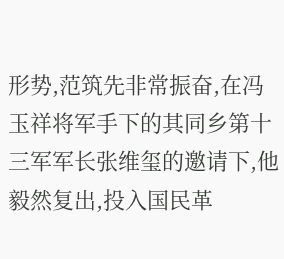形势,范筑先非常振奋,在冯玉祥将军手下的其同乡第十三军军长张维玺的邀请下,他毅然复出,投入国民革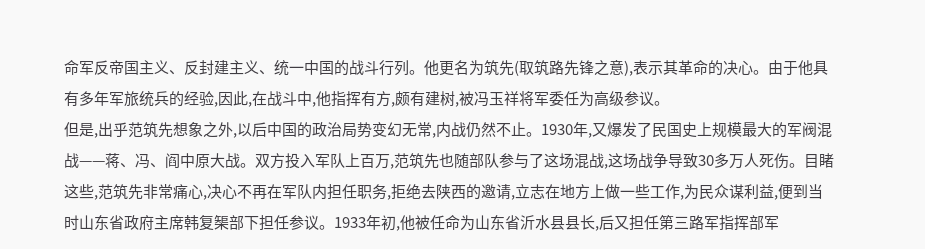命军反帝国主义、反封建主义、统一中国的战斗行列。他更名为筑先(取筑路先锋之意),表示其革命的决心。由于他具有多年军旅统兵的经验,因此,在战斗中,他指挥有方,颇有建树,被冯玉祥将军委任为高级参议。
但是,出乎范筑先想象之外,以后中国的政治局势变幻无常,内战仍然不止。1930年,又爆发了民国史上规模最大的军阀混战——蒋、冯、阎中原大战。双方投入军队上百万,范筑先也随部队参与了这场混战,这场战争导致30多万人死伤。目睹这些,范筑先非常痛心,决心不再在军队内担任职务,拒绝去陕西的邀请,立志在地方上做一些工作,为民众谋利益,便到当时山东省政府主席韩复榘部下担任参议。1933年初,他被任命为山东省沂水县县长,后又担任第三路军指挥部军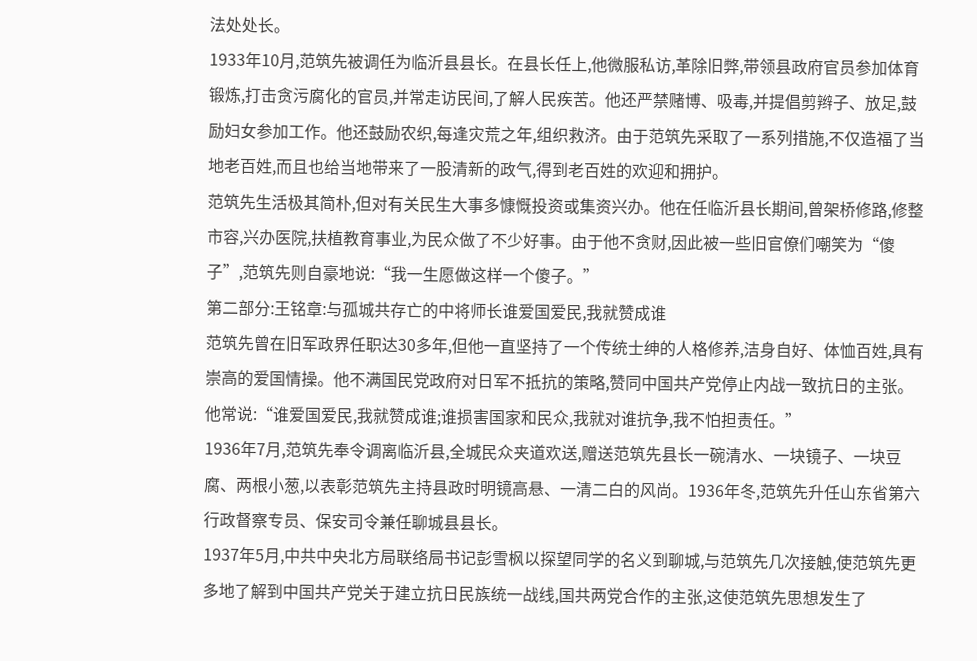法处处长。
1933年10月,范筑先被调任为临沂县县长。在县长任上,他微服私访,革除旧弊,带领县政府官员参加体育锻炼,打击贪污腐化的官员,并常走访民间,了解人民疾苦。他还严禁赌博、吸毒,并提倡剪辫子、放足,鼓励妇女参加工作。他还鼓励农织,每逢灾荒之年,组织救济。由于范筑先采取了一系列措施,不仅造福了当地老百姓,而且也给当地带来了一股清新的政气,得到老百姓的欢迎和拥护。
范筑先生活极其简朴,但对有关民生大事多慷慨投资或集资兴办。他在任临沂县长期间,曾架桥修路,修整市容,兴办医院,扶植教育事业,为民众做了不少好事。由于他不贪财,因此被一些旧官僚们嘲笑为“傻子”,范筑先则自豪地说:“我一生愿做这样一个傻子。”
第二部分:王铭章:与孤城共存亡的中将师长谁爱国爱民,我就赞成谁
范筑先曾在旧军政界任职达30多年,但他一直坚持了一个传统士绅的人格修养,洁身自好、体恤百姓,具有崇高的爱国情操。他不满国民党政府对日军不抵抗的策略,赞同中国共产党停止内战一致抗日的主张。他常说:“谁爱国爱民,我就赞成谁;谁损害国家和民众,我就对谁抗争,我不怕担责任。”
1936年7月,范筑先奉令调离临沂县,全城民众夹道欢送,赠送范筑先县长一碗清水、一块镜子、一块豆腐、两根小葱,以表彰范筑先主持县政时明镜高悬、一清二白的风尚。1936年冬,范筑先升任山东省第六行政督察专员、保安司令兼任聊城县县长。
1937年5月,中共中央北方局联络局书记彭雪枫以探望同学的名义到聊城,与范筑先几次接触,使范筑先更多地了解到中国共产党关于建立抗日民族统一战线,国共两党合作的主张,这使范筑先思想发生了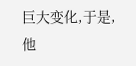巨大变化,于是,他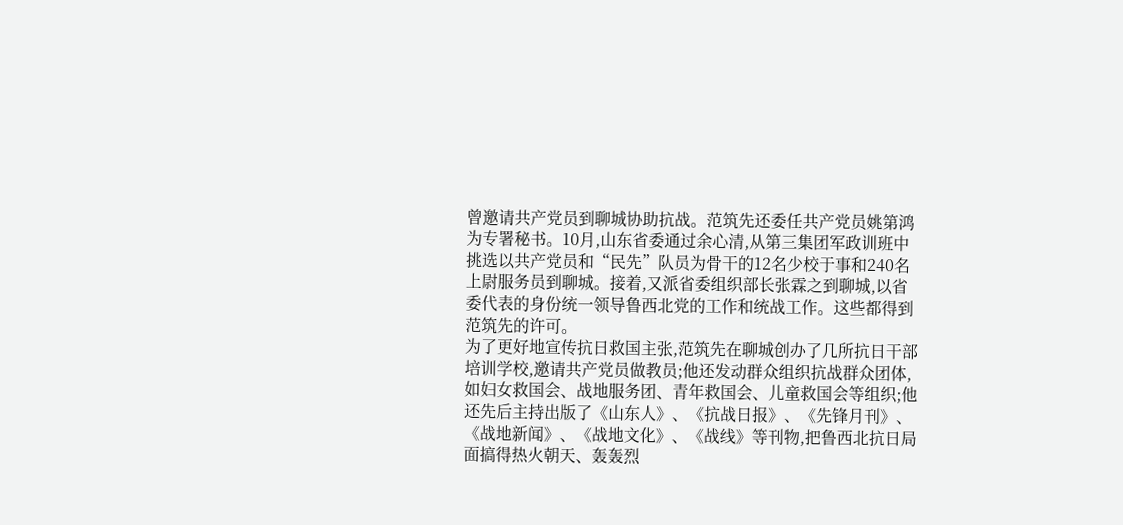曾邀请共产党员到聊城协助抗战。范筑先还委任共产党员姚第鸿为专署秘书。10月,山东省委通过余心清,从第三集团军政训班中挑选以共产党员和“民先”队员为骨干的12名少校于事和240名上尉服务员到聊城。接着,又派省委组织部长张霖之到聊城,以省委代表的身份统一领导鲁西北党的工作和统战工作。这些都得到范筑先的许可。
为了更好地宣传抗日救国主张,范筑先在聊城创办了几所抗日干部培训学校,邀请共产党员做教员;他还发动群众组织抗战群众团体,如妇女救国会、战地服务团、青年救国会、儿童救国会等组织;他还先后主持出版了《山东人》、《抗战日报》、《先锋月刊》、《战地新闻》、《战地文化》、《战线》等刊物,把鲁西北抗日局面搞得热火朝天、轰轰烈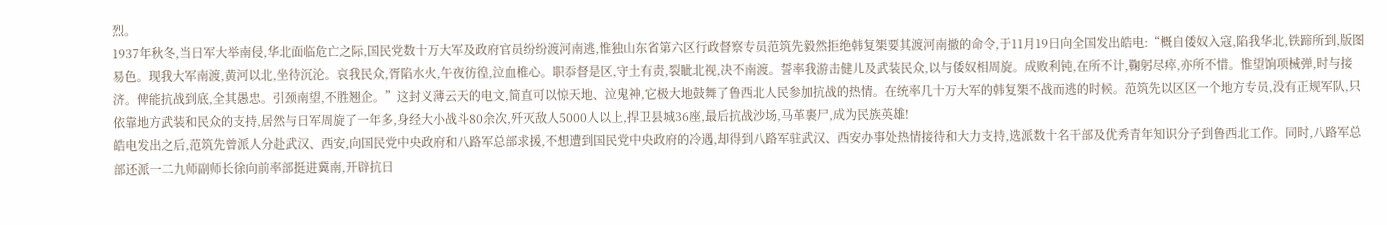烈。
1937年秋冬,当日军大举南侵,华北面临危亡之际,国民党数十万大军及政府官员纷纷渡河南逃,惟独山东省第六区行政督察专员范筑先毅然拒绝韩复榘要其渡河南撤的命令,于11月19日向全国发出皓电:“概自倭奴入寇,陷我华北,铁蹄所到,版图易色。现我大军南渡,黄河以北,坐待沉沦。哀我民众,胥陷水火,午夜彷徨,泣血椎心。职忝督是区,守土有责,裂眦北视,决不南渡。誓率我游击健儿及武装民众,以与倭奴相周旋。成败利钝,在所不计,鞠躬尽瘁,亦所不惜。惟望饷项械弹,时与接济。俾能抗战到底,全其愚忠。引颈南望,不胜翘企。”这封义薄云天的电文,简直可以惊天地、泣鬼神,它极大地鼓舞了鲁西北人民参加抗战的热情。在统率几十万大军的韩复榘不战而逃的时候。范筑先以区区一个地方专员,没有正规军队,只依靠地方武装和民众的支持,居然与日军周旋了一年多,身经大小战斗80余次,歼灭敌人5000人以上,捍卫县城36座,最后抗战沙场,马革裹尸,成为民族英雄!
皓电发出之后,范筑先曾派人分赴武汉、西安,向国民党中央政府和八路军总部求援,不想遭到国民党中央政府的冷遇,却得到八路军驻武汉、西安办事处热情接待和大力支持,选派数十名干部及优秀青年知识分子到鲁西北工作。同时,八路军总部还派一二九师副师长徐向前率部挺进冀南,开辟抗日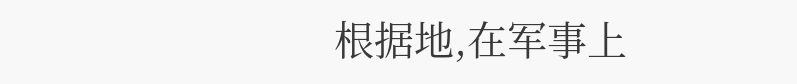根据地,在军事上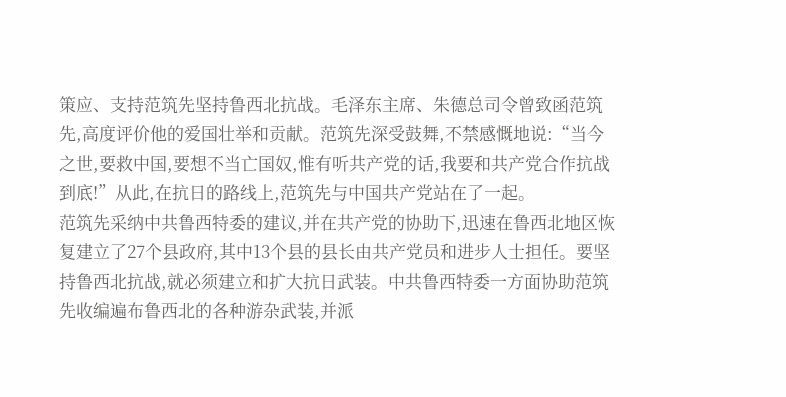策应、支持范筑先坚持鲁西北抗战。毛泽东主席、朱德总司令曾致函范筑先,高度评价他的爱国壮举和贡献。范筑先深受鼓舞,不禁感慨地说:“当今之世,要救中国,要想不当亡国奴,惟有听共产党的话,我要和共产党合作抗战到底!”从此,在抗日的路线上,范筑先与中国共产党站在了一起。
范筑先采纳中共鲁西特委的建议,并在共产党的协助下,迅速在鲁西北地区恢复建立了27个县政府,其中13个县的县长由共产党员和进步人士担任。要坚持鲁西北抗战,就必须建立和扩大抗日武装。中共鲁西特委一方面协助范筑先收编遍布鲁西北的各种游杂武装,并派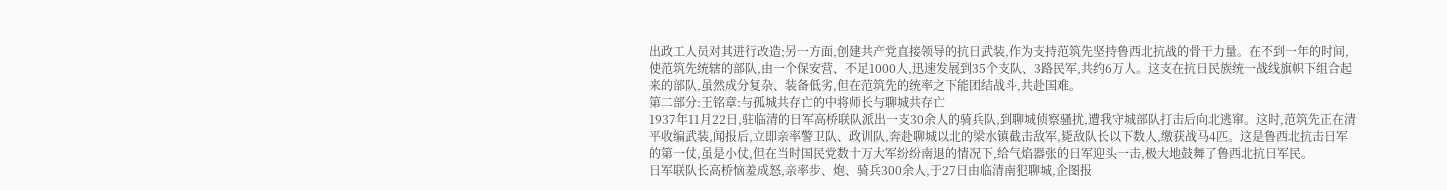出政工人员对其进行改造;另一方面,创建共产党直接领导的抗日武装,作为支持范筑先坚持鲁西北抗战的骨干力量。在不到一年的时间,使范筑先统辖的部队,由一个保安营、不足1000人,迅速发展到35个支队、3路民军,共约6万人。这支在抗日民族统一战线旗帜下组合起来的部队,虽然成分复杂、装备低劣,但在范筑先的统率之下能团结战斗,共赴国难。
第二部分:王铭章:与孤城共存亡的中将师长与聊城共存亡
1937年11月22日,驻临清的日军高桥联队派出一支30余人的骑兵队,到聊城侦察骚扰,遭我守城部队打击后向北逃窜。这时,范筑先正在清平收编武装,闻报后,立即亲率警卫队、政训队,奔赴聊城以北的梁水镇截击敌军,毙敌队长以下数人,缴获战马4匹。这是鲁西北抗击日军的第一仗,虽是小仗,但在当时国民党数十万大军纷纷南退的情况下,给气焰器张的日军迎头一击,极大地鼓舞了鲁西北抗日军民。
日军联队长高桥恼羞成怒,亲率步、炮、骑兵300余人,于27日由临清南犯聊城,企图报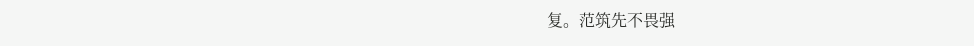复。范筑先不畏强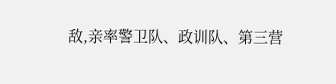敌,亲率警卫队、政训队、第三营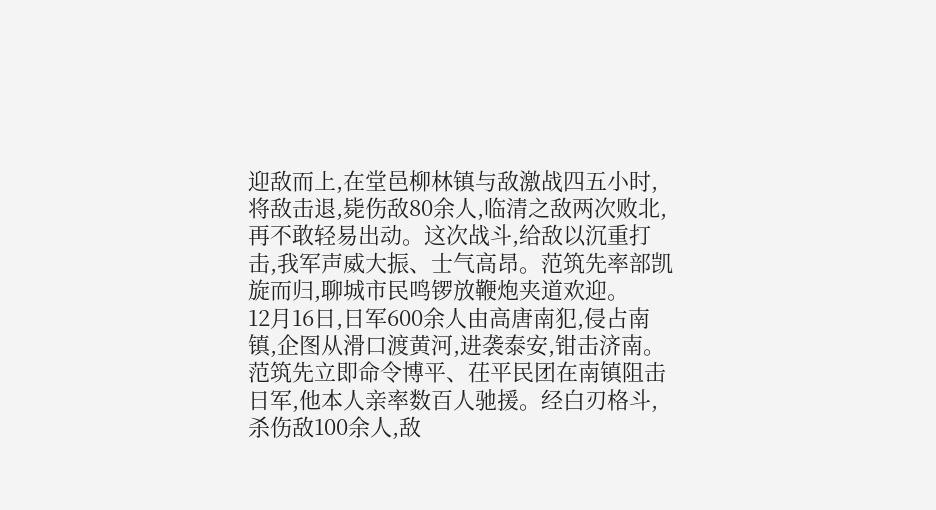迎敌而上,在堂邑柳林镇与敌激战四五小时,将敌击退,毙伤敌80余人,临清之敌两次败北,再不敢轻易出动。这次战斗,给敌以沉重打击,我军声威大振、士气高昂。范筑先率部凯旋而归,聊城市民鸣锣放鞭炮夹道欢迎。
12月16日,日军600余人由高唐南犯,侵占南镇,企图从滑口渡黄河,进袭泰安,钳击济南。范筑先立即命令博平、茌平民团在南镇阻击日军,他本人亲率数百人驰援。经白刃格斗,杀伤敌100余人,敌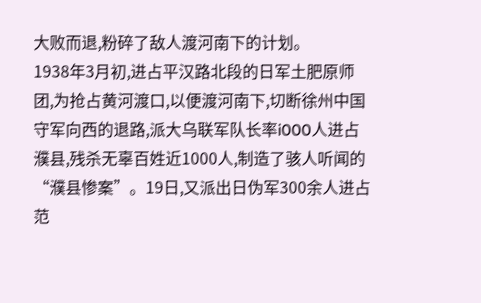大败而退,粉碎了敌人渡河南下的计划。
1938年3月初,进占平汉路北段的日军土肥原师团,为抢占黄河渡口,以便渡河南下,切断徐州中国守军向西的退路,派大乌联军队长率i000人进占濮县,残杀无辜百姓近1000人,制造了骇人听闻的“濮县惨案”。19日,又派出日伪军300余人进占范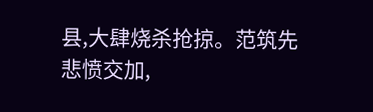县,大肆烧杀抢掠。范筑先悲愤交加,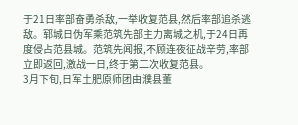于21日率部奋勇杀敌,一举收复范县,然后率部追杀逃敌。郓城日伪军乘范筑先部主力离城之机,于24日再度侵占范县城。范筑先闻报,不顾连夜征战辛劳,率部立即返回,激战一日,终于第二次收复范县。
3月下旬,日军土肥原师团由濮县董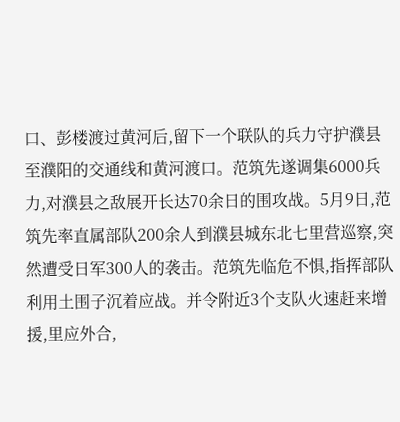口、彭楼渡过黄河后,留下一个联队的兵力守护濮县至濮阳的交通线和黄河渡口。范筑先遂调集6000兵力,对濮县之敌展开长达70余日的围攻战。5月9日,范筑先率直属部队200余人到濮县城东北七里营巡察,突然遭受日军300人的袭击。范筑先临危不惧,指挥部队利用土围子沉着应战。并令附近3个支队火速赶来增援,里应外合,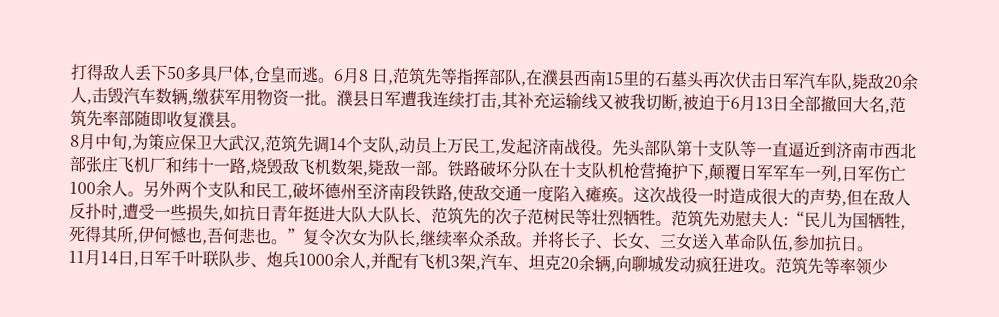打得敌人丢下50多具尸体,仓皇而逃。6月8 日,范筑先等指挥部队,在濮县西南15里的石墓头再次伏击日军汽车队,毙敌20余人,击毁汽车数辆,缴获军用物资一批。濮县日军遭我连续打击,其补充运输线又被我切断,被迫于6月13日全部撤回大名,范筑先率部随即收复濮县。
8月中旬,为策应保卫大武汉,范筑先调14个支队,动员上万民工,发起济南战役。先头部队第十支队等一直逼近到济南市西北部张庄飞机厂和纬十一路,烧毁敌飞机数架,毙敌一部。铁路破坏分队在十支队机枪营掩护下,颠覆日军军车一列,日军伤亡100余人。另外两个支队和民工,破坏德州至济南段铁路,使敌交通一度陷入瘫痪。这次战役一时造成很大的声势,但在敌人反扑时,遭受一些损失,如抗日青年挺进大队大队长、范筑先的次子范树民等壮烈牺牲。范筑先劝慰夫人:“民儿为国牺牲,死得其所,伊何憾也,吾何悲也。”复令次女为队长,继续率众杀敌。并将长子、长女、三女送入革命队伍,参加抗日。
11月14日,日军千叶联队步、炮兵1000余人,并配有飞机3架,汽车、坦克20余辆,向聊城发动疯狂进攻。范筑先等率领少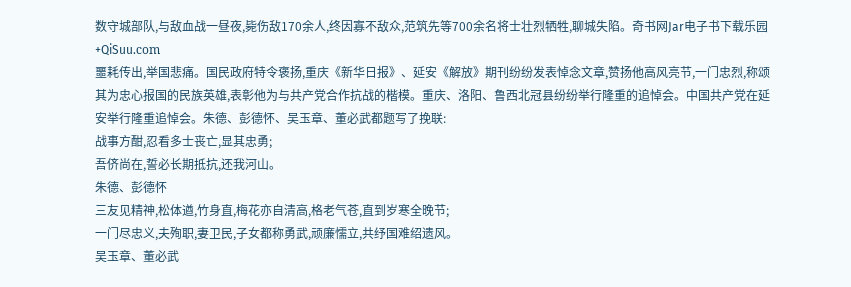数守城部队,与敌血战一昼夜,毙伤敌170余人,终因寡不敌众,范筑先等700余名将士壮烈牺牲,聊城失陷。奇书网Jar电子书下载乐园+QiSuu.сom
噩耗传出,举国悲痛。国民政府特令褒扬,重庆《新华日报》、延安《解放》期刊纷纷发表悼念文章,赞扬他高风亮节,一门忠烈,称颂其为忠心报国的民族英雄,表彰他为与共产党合作抗战的楷模。重庆、洛阳、鲁西北冠县纷纷举行隆重的追悼会。中国共产党在延安举行隆重追悼会。朱德、彭德怀、吴玉章、董必武都题写了挽联:
战事方酣,忍看多士丧亡,显其忠勇;
吾侪尚在,誓必长期抵抗,还我河山。
朱德、彭德怀
三友见精神,松体遒,竹身直,梅花亦自清高,格老气苍,直到岁寒全晚节;
一门尽忠义,夫殉职,妻卫民,子女都称勇武,顽廉懦立,共纾国难绍遗风。
吴玉章、董必武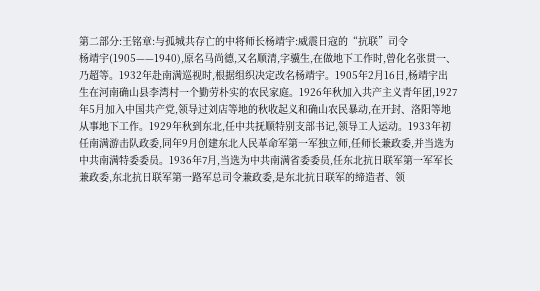第二部分:王铭章:与孤城共存亡的中将师长杨靖宇:威震日寇的“抗联”司令
杨靖宇(1905——1940),原名马尚德,又名顺清,字骥生,在做地下工作时,曾化名张贯一、乃超等。1932年赴南满巡视时,根据组织决定改名杨靖宇。1905年2月16日,杨靖宇出生在河南确山县李湾村一个勤劳朴实的农民家庭。1926年秋加入共产主义青年团,1927年5月加入中国共产党,领导过刘店等地的秋收起义和确山农民暴动,在开封、洛阳等地从事地下工作。1929年秋到东北,任中共抚顺特别支部书记,领导工人运动。1933年初任南满游击队政委,同年9月创建东北人民革命军第一军独立师,任师长兼政委,并当选为中共南满特委委员。1936年7月,当选为中共南满省委委员,任东北抗日联军第一军军长兼政委,东北抗日联军第一路军总司令兼政委,是东北抗日联军的缔造者、领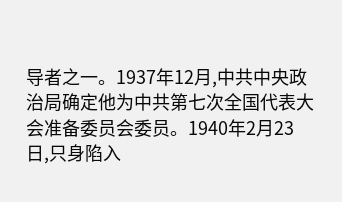导者之一。1937年12月,中共中央政治局确定他为中共第七次全国代表大会准备委员会委员。1940年2月23日,只身陷入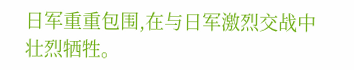日军重重包围,在与日军激烈交战中壮烈牺牲。